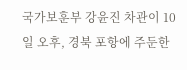국가보훈부 강윤진 차관이 10일 오후, 경북 포항에 주둔한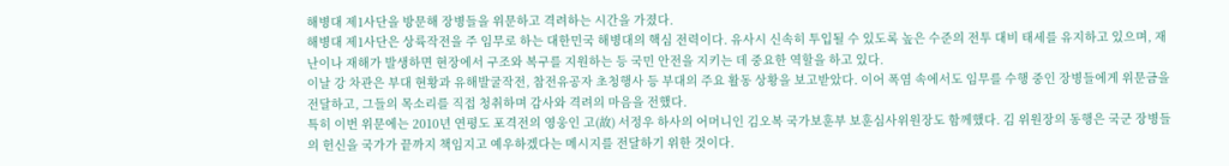해병대 제1사단을 방문해 장병들을 위문하고 격려하는 시간을 가졌다.
해병대 제1사단은 상륙작전을 주 임무로 하는 대한민국 해병대의 핵심 전력이다. 유사시 신속히 투입될 수 있도록 높은 수준의 전투 대비 태세를 유지하고 있으며, 재난이나 재해가 발생하면 현장에서 구조와 복구를 지원하는 등 국민 안전을 지키는 데 중요한 역할을 하고 있다.
이날 강 차관은 부대 현황과 유해발굴작전, 참전유공자 초청행사 등 부대의 주요 활동 상황을 보고받았다. 이어 폭염 속에서도 임무를 수행 중인 장병들에게 위문금을 전달하고, 그들의 목소리를 직접 청취하며 감사와 격려의 마음을 전했다.
특히 이번 위문에는 2010년 연평도 포격전의 영웅인 고(故) 서정우 하사의 어머니인 김오복 국가보훈부 보훈심사위원장도 함께했다. 김 위원장의 동행은 국군 장병들의 헌신을 국가가 끝까지 책임지고 예우하겠다는 메시지를 전달하기 위한 것이다.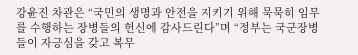강윤진 차관은 “국민의 생명과 안전을 지키기 위해 묵묵히 임무를 수행하는 장병들의 헌신에 감사드린다”며 “정부는 국군장병들이 자긍심을 갖고 복무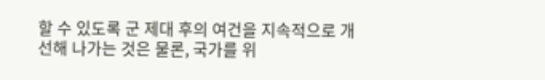할 수 있도록 군 제대 후의 여건을 지속적으로 개선해 나가는 것은 물론, 국가를 위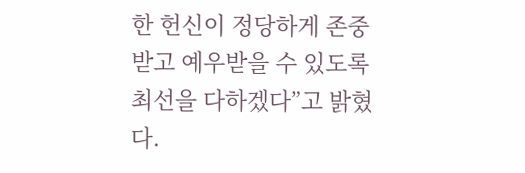한 헌신이 정당하게 존중받고 예우받을 수 있도록 최선을 다하겠다”고 밝혔다.